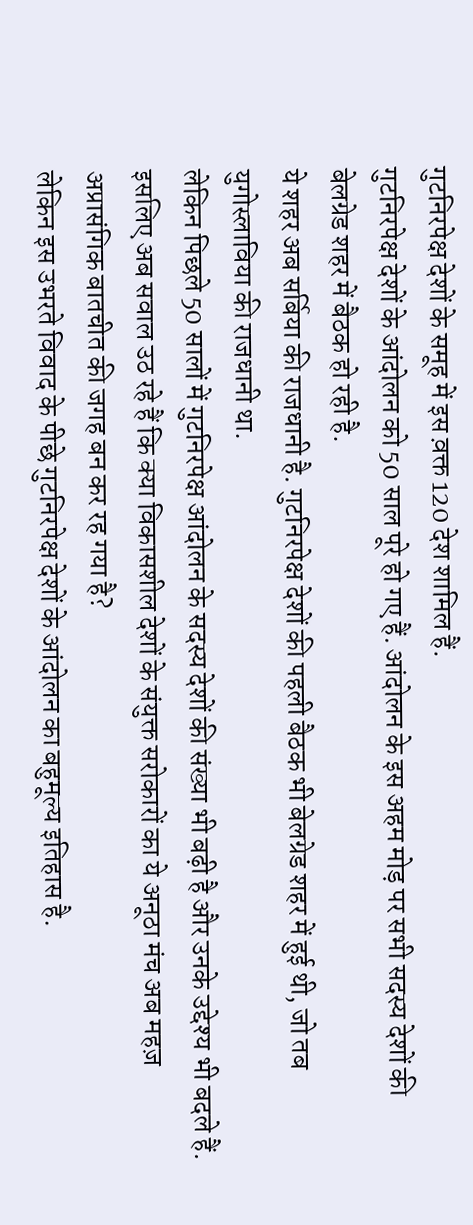गुटनिरपेक्ष देशों के समूह में इस व़क्त 120 देश शामिल हैं.
गुटनिरपेक्ष देशों के आंदोलन को 50 साल पूरे हो गए हैं. आंदोलन के इस अहम मोड़ पर सभी सदस्य देशों की बेलग्रेड शहर में बैठक हो रही है.
ये शहर अब सर्बिया की राजधानी है. गुटनिरपेक्ष देशों की पहली बैठक भी बेलग्रेड शहर में हुई थी, जो तब युगोस्लाविया की राजधानी था.
लेकिन पिछले 50 सालों में गुटनिरपेक्ष आंदोलन के सदस्य देशों की संख्या भी बढ़ी है और उनके उद्देश्य भी बदले हैं.
इसलिए अब सवाल उठ रहे हैं कि क्या विकासशील देशों के संयुक्त सरोकारों का ये अनूठा मंच अब महज़ अप्रासंगिक बातचीत की जगह बन कर रह गया है?
लेकिन इस उभरते विवाद के पीछे गुटनिरपेक्ष देशों के आंदोलन का बहुमूल्य इतिहास है.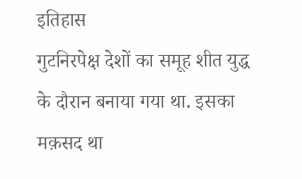इतिहास
गुटनिरपेक्ष देशों का समूह शीत युद्ध के दौरान बनाया गया था. इसका मक़सद था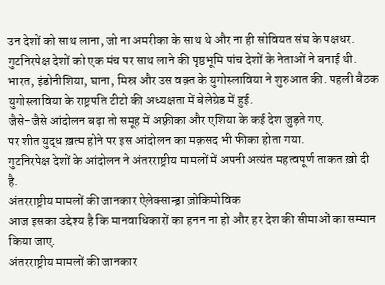उन देशों को साथ लाना, जो ना अमरीका के साथ थे और ना ही सोवियत संघ के पक्षधर.
गुटनिरपेक्ष देशों को एक मंच पर साथ लाने की पृष्ठभूमि पांच देशों के नेताओं ने बनाई थी.
भारत, इंडोनीशिया, घाना, मिस्र और उस वक़्त के युगोस्लाविया ने शुरुआत की. पहली बैठक युगोस्लाविया के राष्ट्रपति टीटो की अध्यक्षता में बेलेग्रेड में हुई.
जैसे-जैसे आंदोलन बढ़ा तो समूह में अफ़्रीका और एशिया के कई देश जुड़ते गए.
पर शीत युद्ध ख़त्म होने पर इस आंदोलन का मक़सद भी फीका होता गया.
गुटनिरपेक्ष देशों के आंदोलन ने अंतरराष्ट्रीय मामलों में अपनी अत्यंत महत्वपूर्ण ताकत ख़ो दी है.
अंतरराष्ट्रीय मामलों की जानकार ऐलेक्सान्ड्रा ज़ोकिमोविक
आज इसका उद्देश्य है कि मानवाधिकारों का हनन ना हो और हर देश की सीमाओं का सम्मान किया जाए.
अंतरराष्ट्रीय मामलों की जानकार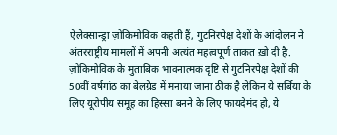ऐलेक्सान्ड्रा ज़ोकिमोविक कहती हैं, गुटनिरपेक्ष देशों के आंदोलन ने अंतरराष्ट्रीय मामलों में अपनी अत्यंत महत्वपूर्ण ताकत ख़ो दी है.
ज़ोकिमोविक के मुताबिक भावनात्मक दृष्टि से गुटनिरपेक्ष देशों की 50वीं वर्षगांठ का बेलग्रेड में मनाया जाना ठीक है लेकिन ये सर्बिया के लिए यूरोपीय समूह का हिस्सा बनने के लिए फायदेमंद हो, ये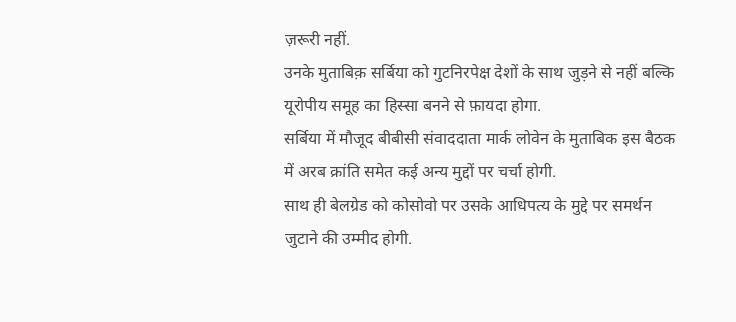ज़रूरी नहीं.
उनके मुताबिक़ सर्बिया को गुटनिरपेक्ष देशों के साथ जुड़ने से नहीं बल्कि यूरोपीय समूह का हिस्सा बनने से फ़ायदा होगा.
सर्बिया में मौजूद बीबीसी संवाददाता मार्क लोवेन के मुताबिक इस बैठक में अरब क्रांति समेत कई अन्य मुद्दों पर चर्चा होगी.
साथ ही बेलग्रेड को कोसोवो पर उसके आधिपत्य के मुद्दे पर समर्थन जुटाने की उम्मीद होगी.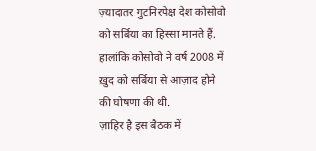ज़्यादातर गुटनिरपेक्ष देश कोसोवो को सर्बिया का हिस्सा मानते हैं. हालांकि कोसोवो ने वर्ष 2008 में ख़ुद को सर्बिया से आज़ाद होने की घोषणा की थी.
ज़ाहिर है इस बैठक में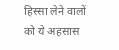हिस्सा लेने वालों को ये अहसास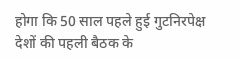होगा कि 50 साल पहले हुई गुटनिरपेक्ष देशों की पहली बैठक के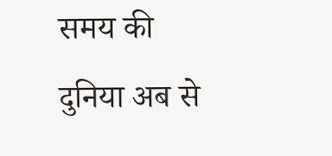समय की दुनिया अब से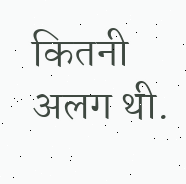कितनी अलग थी.